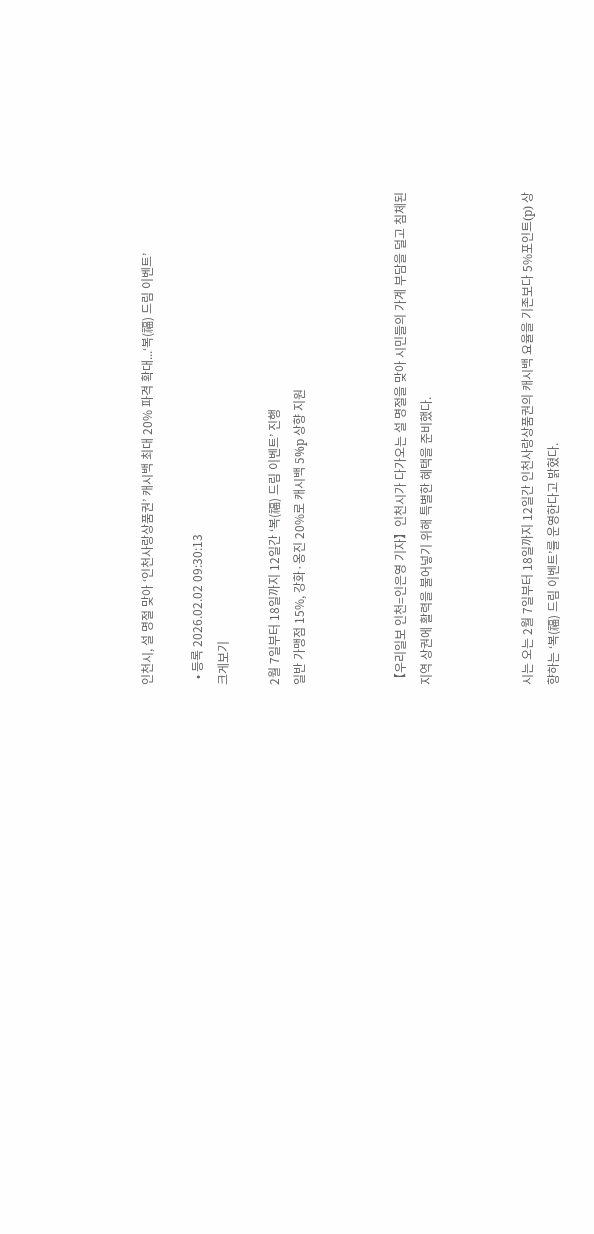인천시, 설 명절 맞아 ‘인천사랑상품권’ 캐시백 최대 20% 파격 확대...‘복(福) 드림 이벤트’

  • 등록 2026.02.02 09:30:13
크게보기

2월 7일부터 18일까지 12일간 ‘복(福) 드림 이벤트’ 진행
일반 가맹점 15%, 강화·옹진 20%로 캐시백 5%p 상향 지원



【우리일보 인천=인은영 기자】인천시가 다가오는 설 명절을 맞아 시민들의 가계 부담을 덜고 침체된 지역 상권에 활력을 불어넣기 위해 특별한 혜택을 준비했다.



시는 오는 2월 7일부터 18일까지 12일간 인천사랑상품권의 캐시백 요율을 기존보다 5%포인트(p) 상향하는 ‘복(福) 드림 이벤트’를 운영한다고 밝혔다.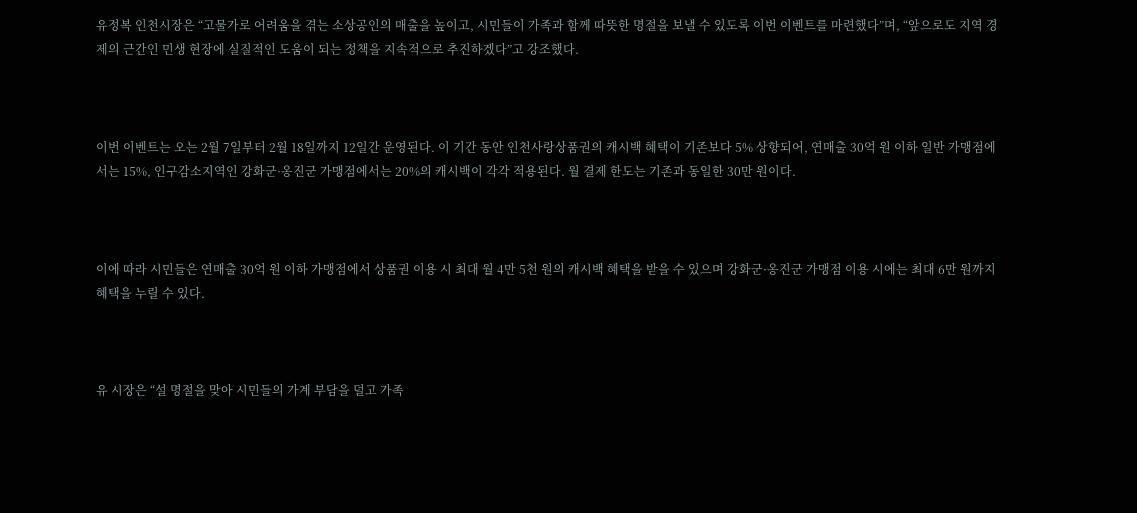유정복 인천시장은 “고물가로 어려움을 겪는 소상공인의 매출을 높이고, 시민들이 가족과 함께 따뜻한 명절을 보낼 수 있도록 이번 이벤트를 마련했다”며, “앞으로도 지역 경제의 근간인 민생 현장에 실질적인 도움이 되는 정책을 지속적으로 추진하겠다”고 강조했다.



이번 이벤트는 오는 2월 7일부터 2월 18일까지 12일간 운영된다. 이 기간 동안 인천사랑상품권의 캐시백 혜택이 기존보다 5% 상향되어, 연매출 30억 원 이하 일반 가맹점에서는 15%, 인구감소지역인 강화군·옹진군 가맹점에서는 20%의 캐시백이 각각 적용된다. 월 결제 한도는 기존과 동일한 30만 원이다.



이에 따라 시민들은 연매출 30억 원 이하 가맹점에서 상품권 이용 시 최대 월 4만 5천 원의 캐시백 혜택을 받을 수 있으며 강화군·옹진군 가맹점 이용 시에는 최대 6만 원까지 혜택을 누릴 수 있다.



유 시장은 “설 명절을 맞아 시민들의 가계 부담을 덜고 가족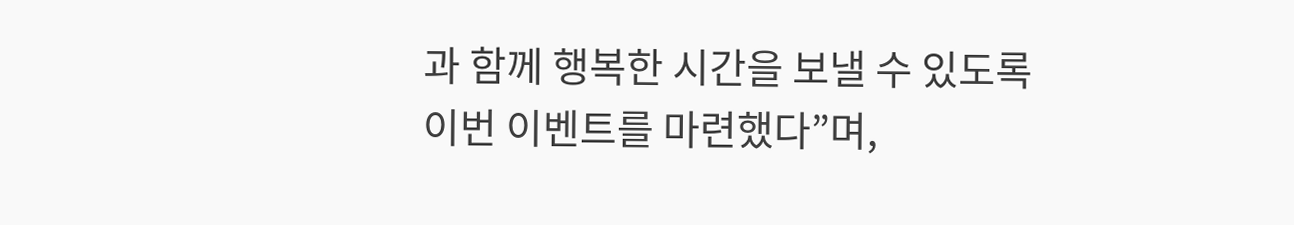과 함께 행복한 시간을 보낼 수 있도록 이번 이벤트를 마련했다”며,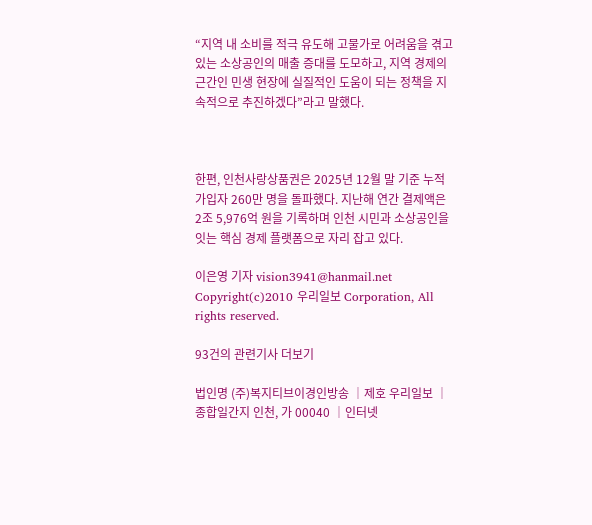“지역 내 소비를 적극 유도해 고물가로 어려움을 겪고 있는 소상공인의 매출 증대를 도모하고, 지역 경제의 근간인 민생 현장에 실질적인 도움이 되는 정책을 지속적으로 추진하겠다”라고 말했다.



한편, 인천사랑상품권은 2025년 12월 말 기준 누적 가입자 260만 명을 돌파했다. 지난해 연간 결제액은 2조 5,976억 원을 기록하며 인천 시민과 소상공인을 잇는 핵심 경제 플랫폼으로 자리 잡고 있다.

이은영 기자 vision3941@hanmail.net
Copyright(c)2010 우리일보 Corporation, All rights reserved.

93건의 관련기사 더보기

법인명 (주)복지티브이경인방송 │제호 우리일보 │종합일간지 인천, 가 00040 │인터넷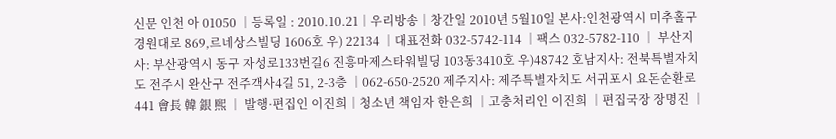신문 인천 아 01050 │등록일 : 2010.10.21│우리방송│창간일 2010년 5월10일 본사:인천광역시 미추홀구 경원대로 869,르네상스빌딩 1606호 우) 22134 │대표전화 032-5742-114 │팩스 032-5782-110 │ 부산지사: 부산광역시 동구 자성로133번길6 진흥마제스타워빌딩 103동3410호 우)48742 호남지사: 전북특별자치도 전주시 완산구 전주객사4길 51, 2-3층 │062-650-2520 제주지사: 제주특별자치도 서귀포시 요돈순환로 441 會長 韓 銀 熙 │ 발행·편집인 이진희│청소년 책임자 한은희 │고충처리인 이진희 │편집국장 장명진 │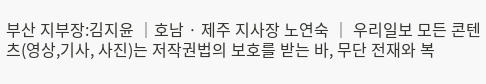부산 지부장:김지윤 │호남 · 제주 지사장 노연숙 │ 우리일보 모든 콘텐츠(영상,기사, 사진)는 저작권법의 보호를 받는 바, 무단 전재와 복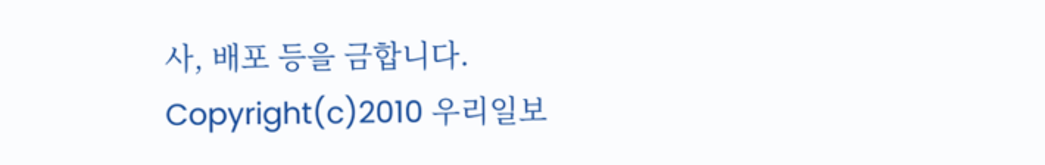사, 배포 등을 금합니다. Copyright(c)2010 우리일보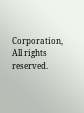Corporation, All rights reserved.